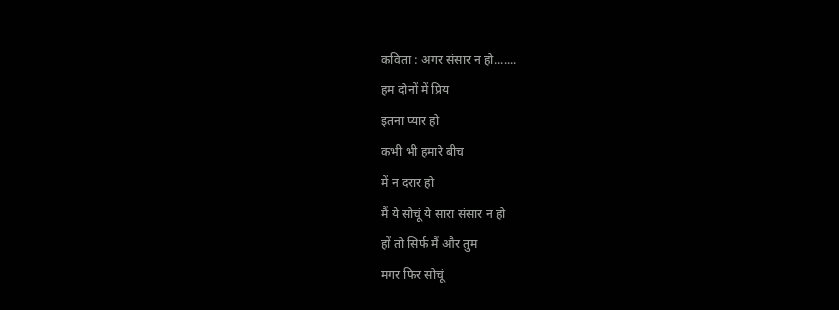कविता : अगर संसार न हो.......
हम दोनों में प्रिय
इतना प्यार हो
कभी भी हमारे बीच
में न दरार हो
मैं ये सोचूं ये सारा संसार न हो
हों तो सिर्फ मैं और तुम
मगर फिर सोचूं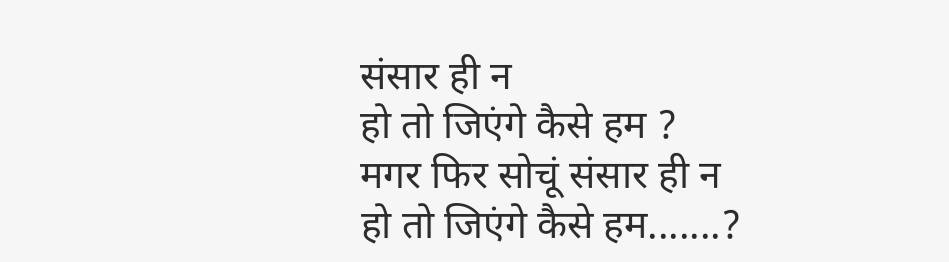संसार ही न
हो तो जिएंगे कैसे हम ?
मगर फिर सोचूं संसार ही न
हो तो जिएंगे कैसे हम.......?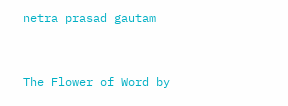netra prasad gautam


The Flower of Word by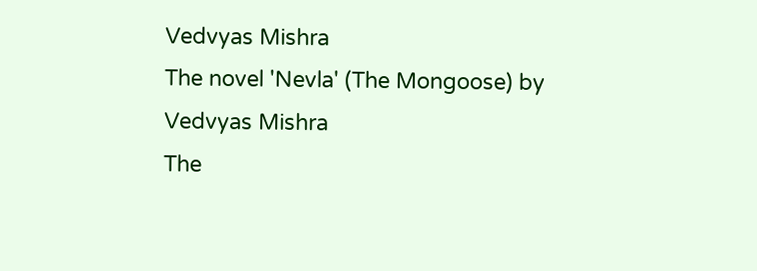Vedvyas Mishra
The novel 'Nevla' (The Mongoose) by Vedvyas Mishra
The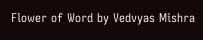Flower of Word by Vedvyas Mishra